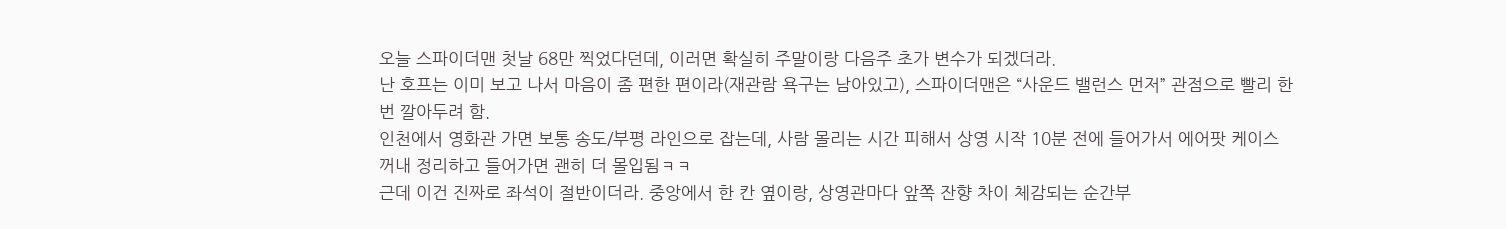오늘 스파이더맨 첫날 68만 찍었다던데, 이러면 확실히 주말이랑 다음주 초가 변수가 되겠더라.
난 호프는 이미 보고 나서 마음이 좀 편한 편이라(재관람 욕구는 남아있고), 스파이더맨은 “사운드 밸런스 먼저” 관점으로 빨리 한 번 깔아두려 함.
인천에서 영화관 가면 보통 송도/부평 라인으로 잡는데, 사람 몰리는 시간 피해서 상영 시작 10분 전에 들어가서 에어팟 케이스 꺼내 정리하고 들어가면 괜히 더 몰입됨ㅋㅋ
근데 이건 진짜로 좌석이 절반이더라. 중앙에서 한 칸 옆이랑, 상영관마다 앞쪽 잔향 차이 체감되는 순간부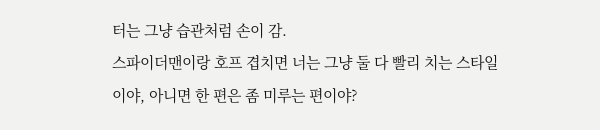터는 그냥 습관처럼 손이 감.
스파이더맨이랑 호프 겹치면 너는 그냥 둘 다 빨리 치는 스타일이야, 아니면 한 편은 좀 미루는 편이야?